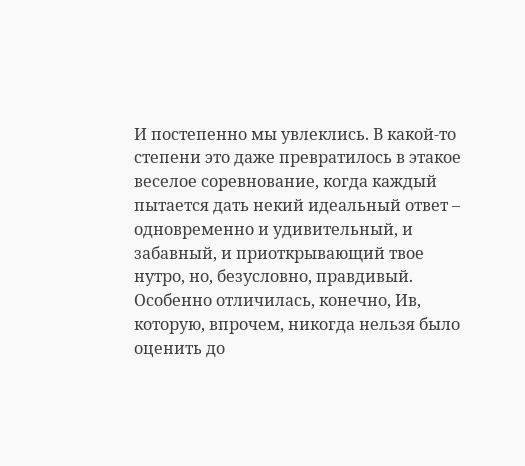И постепенно мы увлеклись. В какой-то степени это даже превратилось в этакое веселое соревнование, когда каждый пытается дать некий идеальный ответ – одновременно и удивительный, и забавный, и приоткрывающий твое нутро, но, безусловно, правдивый. Особенно отличилась, конечно, Ив, которую, впрочем, никогда нельзя было оценить до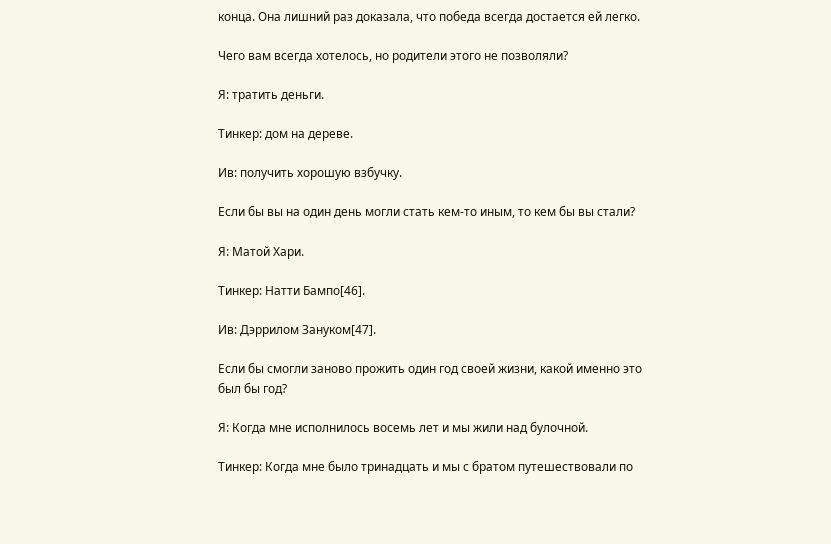конца. Она лишний раз доказала, что победа всегда достается ей легко.

Чего вам всегда хотелось, но родители этого не позволяли?

Я: тратить деньги.

Тинкер: дом на дереве.

Ив: получить хорошую взбучку.

Если бы вы на один день могли стать кем-то иным, то кем бы вы стали?

Я: Матой Хари.

Тинкер: Натти Бампо[46].

Ив: Дэррилом Зануком[47].

Если бы смогли заново прожить один год своей жизни, какой именно это был бы год?

Я: Когда мне исполнилось восемь лет и мы жили над булочной.

Тинкер: Когда мне было тринадцать и мы с братом путешествовали по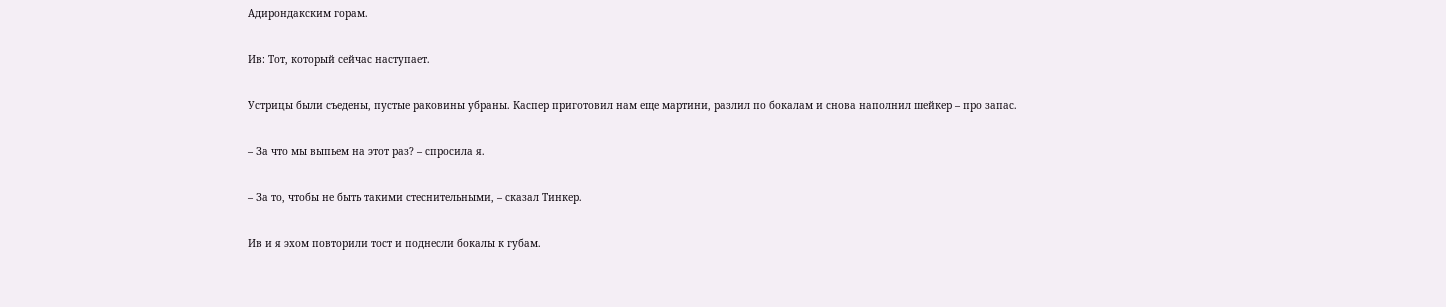Адирондакским горам.

Ив: Тот, который сейчас наступает.

Устрицы были съедены, пустые раковины убраны. Каспер приготовил нам еще мартини, разлил по бокалам и снова наполнил шейкер – про запас.

– За что мы выпьем на этот раз? – спросила я.

– За то, чтобы не быть такими стеснительными, – сказал Тинкер.

Ив и я эхом повторили тост и поднесли бокалы к губам.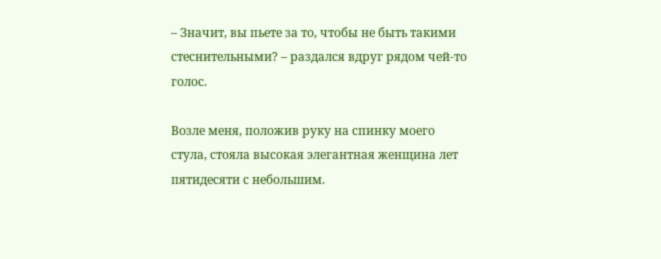– Значит, вы пьете за то, чтобы не быть такими стеснительными? – раздался вдруг рядом чей-то голос.

Возле меня, положив руку на спинку моего стула, стояла высокая элегантная женщина лет пятидесяти с небольшим.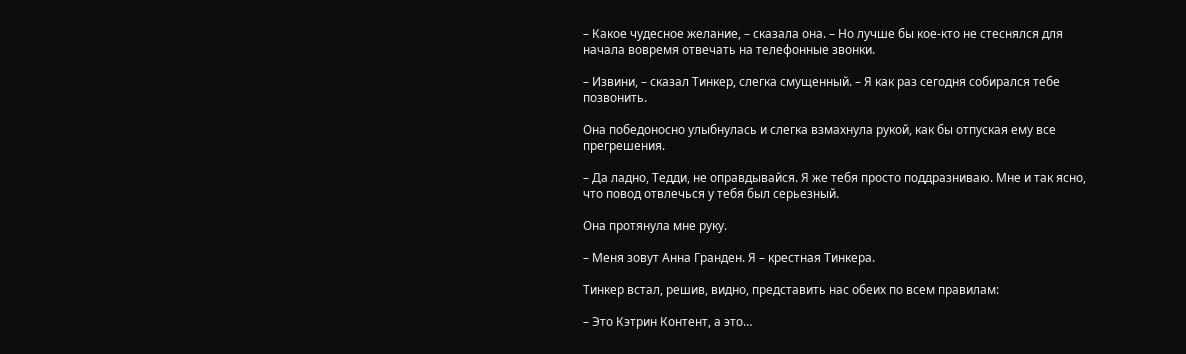– Какое чудесное желание, – сказала она. – Но лучше бы кое-кто не стеснялся для начала вовремя отвечать на телефонные звонки.

– Извини, – сказал Тинкер, слегка смущенный. – Я как раз сегодня собирался тебе позвонить.

Она победоносно улыбнулась и слегка взмахнула рукой, как бы отпуская ему все прегрешения.

– Да ладно, Тедди, не оправдывайся. Я же тебя просто поддразниваю. Мне и так ясно, что повод отвлечься у тебя был серьезный.

Она протянула мне руку.

– Меня зовут Анна Гранден. Я – крестная Тинкера.

Тинкер встал, решив, видно, представить нас обеих по всем правилам:

– Это Кэтрин Контент, а это…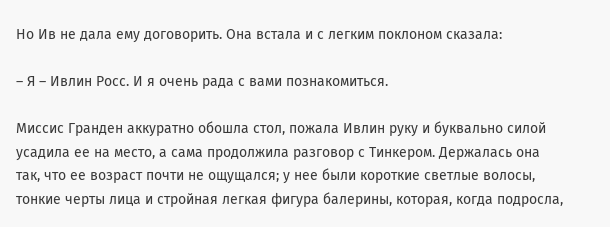Но Ив не дала ему договорить. Она встала и с легким поклоном сказала:

– Я – Ивлин Росс. И я очень рада с вами познакомиться.

Миссис Гранден аккуратно обошла стол, пожала Ивлин руку и буквально силой усадила ее на место, а сама продолжила разговор с Тинкером. Держалась она так, что ее возраст почти не ощущался; у нее были короткие светлые волосы, тонкие черты лица и стройная легкая фигура балерины, которая, когда подросла,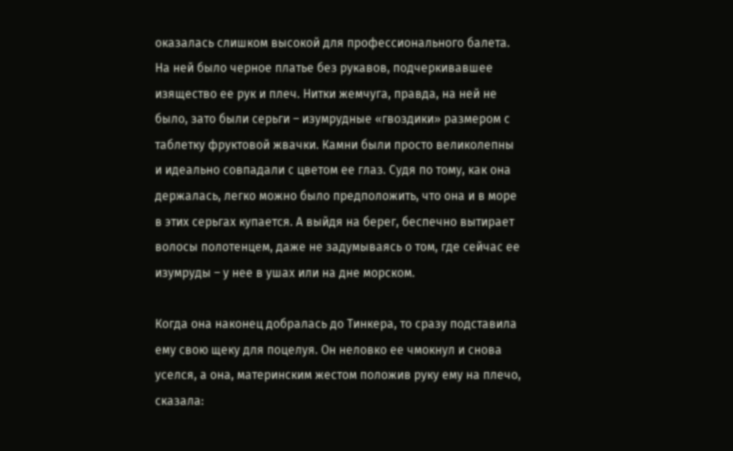оказалась слишком высокой для профессионального балета. На ней было черное платье без рукавов, подчеркивавшее изящество ее рук и плеч. Нитки жемчуга, правда, на ней не было, зато были серьги – изумрудные «гвоздики» размером с таблетку фруктовой жвачки. Камни были просто великолепны и идеально совпадали с цветом ее глаз. Судя по тому, как она держалась, легко можно было предположить, что она и в море в этих серьгах купается. А выйдя на берег, беспечно вытирает волосы полотенцем, даже не задумываясь о том, где сейчас ее изумруды – у нее в ушах или на дне морском.

Когда она наконец добралась до Тинкера, то сразу подставила ему свою щеку для поцелуя. Он неловко ее чмокнул и снова уселся, а она, материнским жестом положив руку ему на плечо, сказала: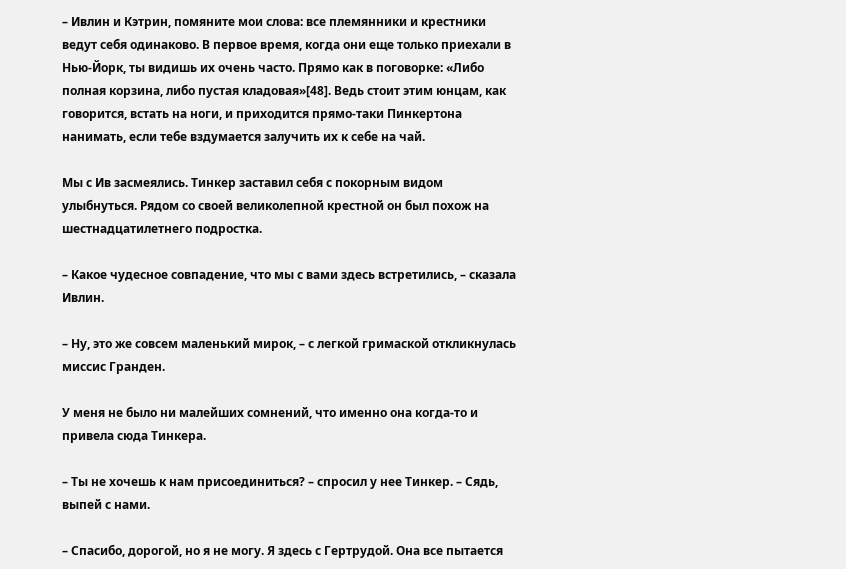– Ивлин и Кэтрин, помяните мои слова: все племянники и крестники ведут себя одинаково. В первое время, когда они еще только приехали в Нью-Йорк, ты видишь их очень часто. Прямо как в поговорке: «Либо полная корзина, либо пустая кладовая»[48]. Ведь стоит этим юнцам, как говорится, встать на ноги, и приходится прямо-таки Пинкертона нанимать, если тебе вздумается залучить их к себе на чай.

Мы с Ив засмеялись. Тинкер заставил себя с покорным видом улыбнуться. Рядом со своей великолепной крестной он был похож на шестнадцатилетнего подростка.

– Какое чудесное совпадение, что мы с вами здесь встретились, – сказала Ивлин.

– Ну, это же совсем маленький мирок, – с легкой гримаской откликнулась миссис Гранден.

У меня не было ни малейших сомнений, что именно она когда-то и привела сюда Тинкера.

– Ты не хочешь к нам присоединиться? – спросил у нее Тинкер. – Сядь, выпей с нами.

– Спасибо, дорогой, но я не могу. Я здесь с Гертрудой. Она все пытается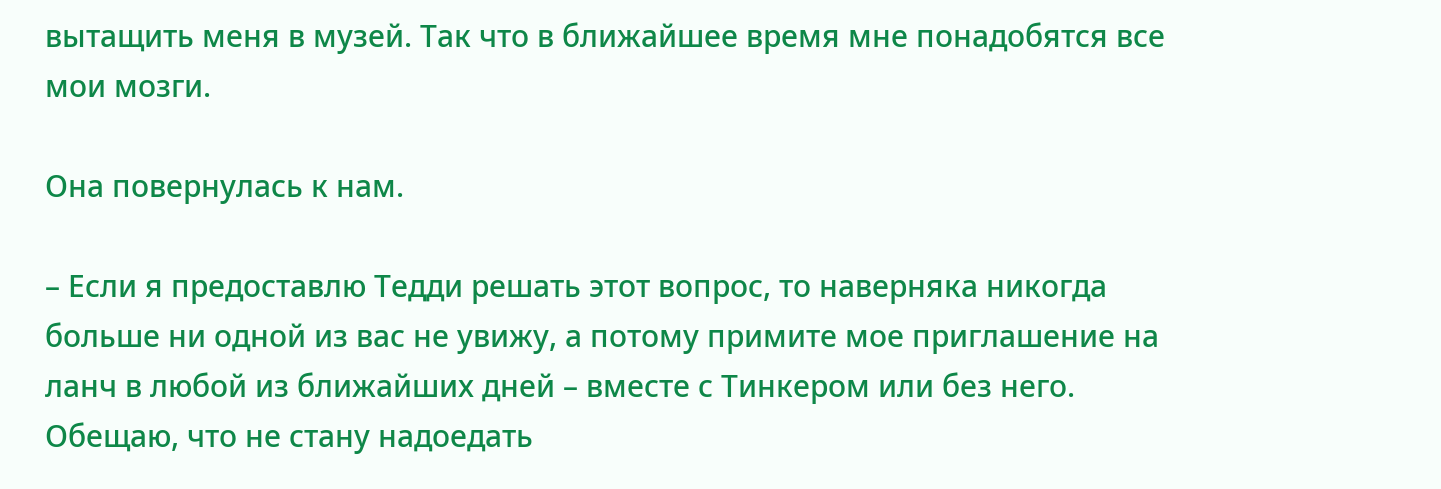вытащить меня в музей. Так что в ближайшее время мне понадобятся все мои мозги.

Она повернулась к нам.

– Если я предоставлю Тедди решать этот вопрос, то наверняка никогда больше ни одной из вас не увижу, а потому примите мое приглашение на ланч в любой из ближайших дней – вместе с Тинкером или без него. Обещаю, что не стану надоедать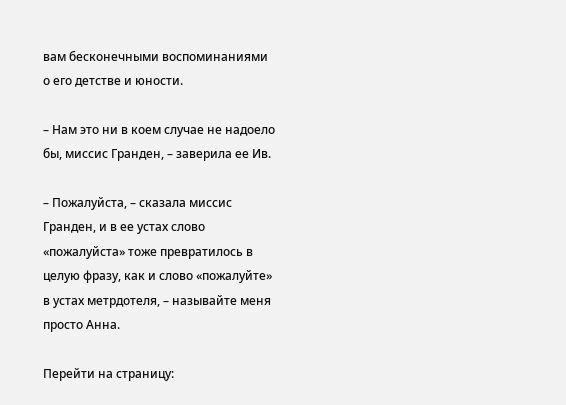вам бесконечными воспоминаниями о его детстве и юности.

– Нам это ни в коем случае не надоело бы, миссис Гранден, – заверила ее Ив.

– Пожалуйста, – сказала миссис Гранден, и в ее устах слово «пожалуйста» тоже превратилось в целую фразу, как и слово «пожалуйте» в устах метрдотеля, – называйте меня просто Анна.

Перейти на страницу: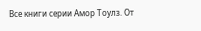Все книги серии Амор Тоулз. От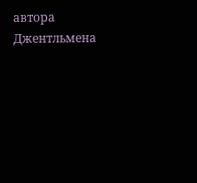автора Джентльмена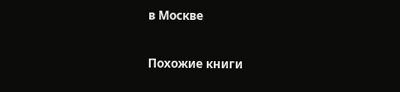в Москве

Похожие книги